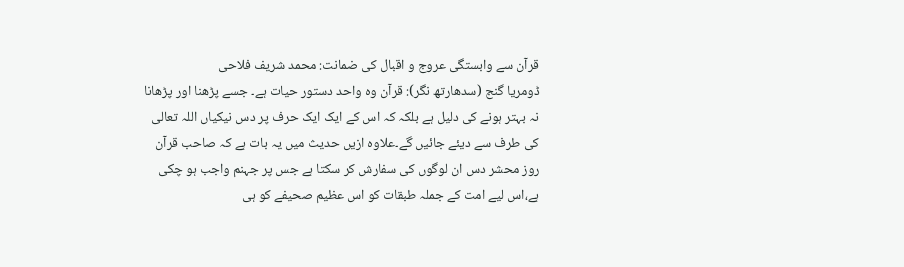قرآن سے وابستگی عروج و اقبال کی ضمانت: محمد شریف فلاحی
ڈومریا گنج (سدھارتھ نگر): قرآن وہ واحد دستور حیات ہے۔ جسے پڑھنا اور پڑھانا نہ بہتر ہونے کی دلیل ہے بلکہ کہ اس کے ایک ایک حرف پر دس نیکیاں اللہ تعالی کی طرف سے دیئے جائیں گے۔علاوہ ازیں حدیث میں یہ بات ہے کہ صاحب قرآن روز محشر دس ان لوگوں کی سفارش کر سکتا ہے جس پر جہنم واجب ہو چکی ہے،اس لیے امت کے جملہ طبقات کو اس عظیم صحیفے کو ہی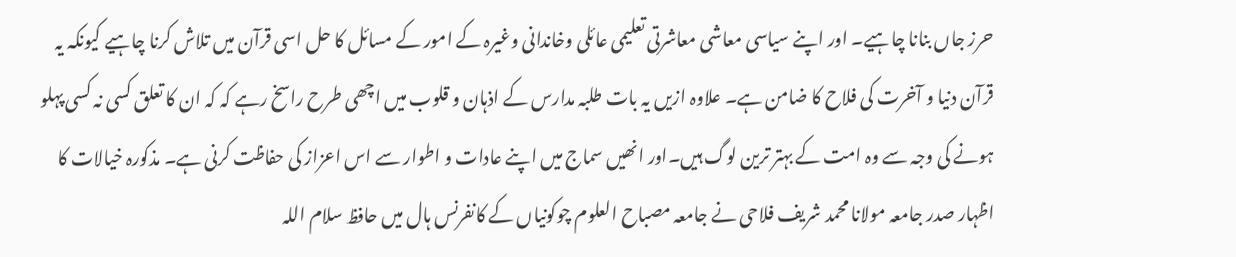حرز جاں بنانا چاہیے۔ اور اپنے سیاسی معاشی معاشرتی تعلیمی عائلی وخاندانی وغیرہ کے امور کے مسائل کا حل اسی قرآن میں تلاش کرنا چاہیے کیونکہ یہ قرآن دنیا و آخرت کی فلاح کا ضامن ہے۔ علاوہ ازیں یہ بات طلبہ مدارس کے اذہان و قلوب میں اچھی طرح راسخ رہے کہ کہ ان کا تعلق کسی نہ کسی پہلو ہونے کی وجہ سے وہ امت کے بہتر ترین لوگ ہیں۔اور انھیں سماج میں اپنے عادات و اطوار سے اس اعزاز کی حفاظت کرنی ہے۔ مذکورہ خیالات کا اظہار صدر جامعہ مولانا محمد شریف فلاحی نے جامعہ مصباح العلوم چوکونیاں کے کانفرنس ہال میں حافظ سلام اللہ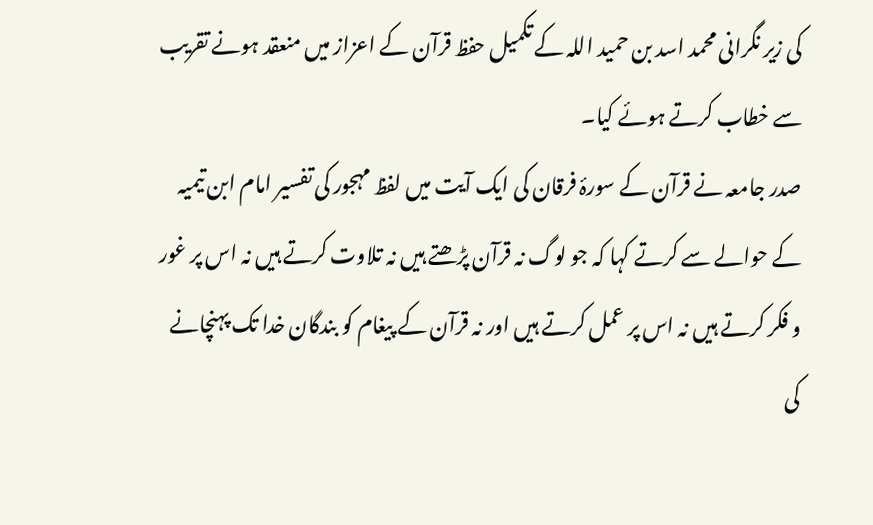کی زیر نگرانی محمد اسد بن حمید اللہ کے تکمیل حفظ قرآن کے اعزاز میں منعقد ہونے تقریب سے خطاب کرتے ہوئے کیا۔
صدر جامعہ نے قرآن کے سورۂ فرقان کی ایک آیت میں لفظ مہجور کی تفسیر امام ابن تیمیہ کے حوالے سے کرتے کہا کہ جو لوگ نہ قرآن پڑھتے ہیں نہ تلاوت کرتے ہیں نہ اس پر غور و فکر کرتے ہیں نہ اس پر عمل کرتے ہیں اور نہ قرآن کے پیغام کو بندگان خدا تک پہنچانے کی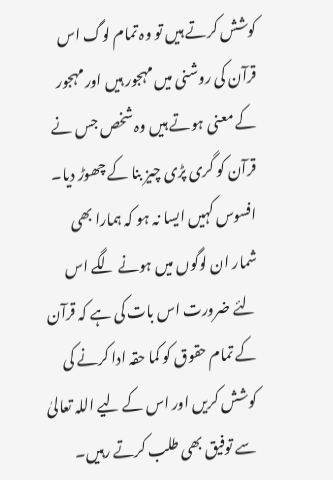کوشش کرتے ہیں تو وہ تمام لوگ اس قرآن کی روشنی میں مہجور ہیں اور مہجور کے معنی ہوتے ہیں وہ شخص جس نے قرآن کو گری پڑی چیز بنا کے چھوڑ دیا۔ افسوس کہیں ایسا نہ ہو کہ ہمارا بھی شمار ان لوگوں میں ہونے لگے اس لئے ضرورت اس بات کی ہے کہ قرآن کے تمام حقوق کو کما حقہ ادا کرنے کی کوشش کریں اور اس کے لیے اللہ تعالیٰ سے توفیق بھی طلب کرتے رہیں۔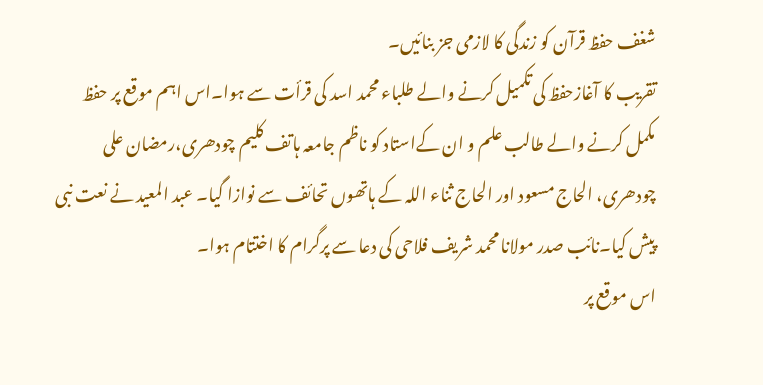شغف حفظ قرآن کو زندگی کا لازمی جز بنائیں۔
تقریب کا آغازحفظ کی تکمیل کرنے والے طلباء محمد اسد کی قرأت سے ہوا۔اس اہم موقع پر حفظ مکمل کرنے والے طالب علم و ان کےاستاد کو ناظم جامعہ ہاتف کلیم چودھری،رمضان علی چودھری، الحاج مسعود اور الحاج ثناء اللہ کے ہاتھوں تحائف سے نوازا گیا۔ عبد المعید نے نعت نبی پیش کیا۔نائب صدر مولانا محمد شریف فلاحی کی دعا سے پرگرام کا اختتام ہوا۔
اس موقع پر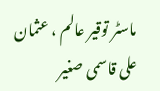ماسٹر توقیر عالم ، عثمان علی قاسمی صغیر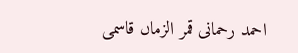احمد رحمانی قمر الزماں قاسمی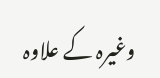وغیرہ کے علاوہ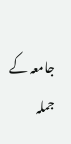جامعہ کے جملہ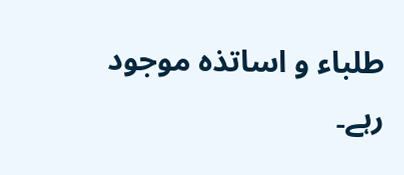طلباء و اساتذہ موجود رہے۔